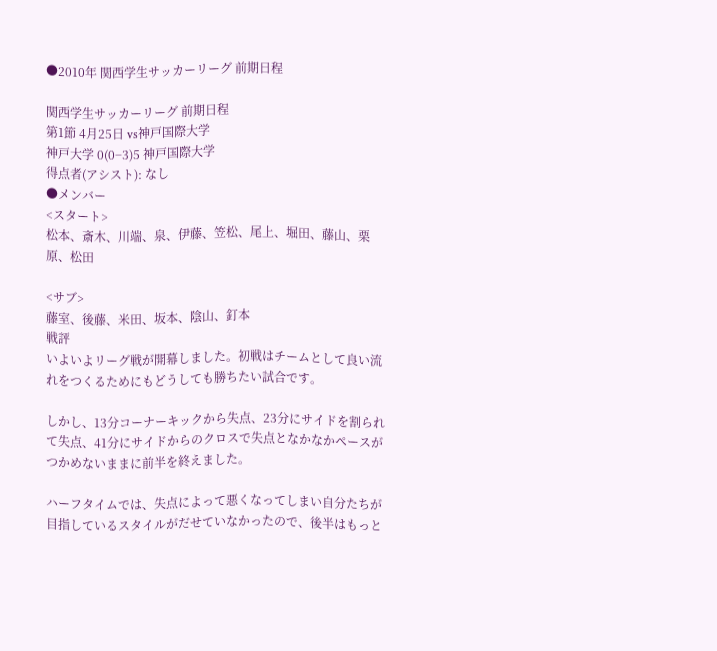●2010年 関西学生サッカーリーグ 前期日程

関西学生サッカーリーグ 前期日程
第1節 4月25日 vs神戸国際大学
神戸大学 0(0−3)5 神戸国際大学
得点者(アシスト): なし
●メンバー
<スタート>
松本、斎木、川端、泉、伊藤、笠松、尾上、堀田、藤山、栗原、松田

<サブ>
藤室、後藤、米田、坂本、陰山、釘本
戦評
いよいよリーグ戦が開幕しました。初戦はチームとして良い流れをつくるためにもどうしても勝ちたい試合です。

しかし、13分コーナーキックから失点、23分にサイドを割られて失点、41分にサイドからのクロスで失点となかなかペースがつかめないままに前半を終えました。

ハーフタイムでは、失点によって悪くなってしまい自分たちが目指しているスタイルがだせていなかったので、後半はもっと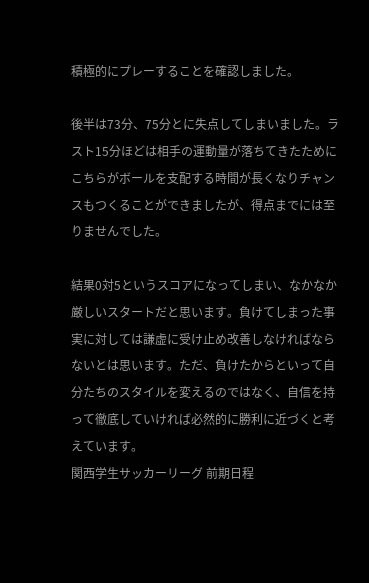積極的にプレーすることを確認しました。

後半は73分、75分とに失点してしまいました。ラスト15分ほどは相手の運動量が落ちてきたためにこちらがボールを支配する時間が長くなりチャンスもつくることができましたが、得点までには至りませんでした。

結果0対5というスコアになってしまい、なかなか厳しいスタートだと思います。負けてしまった事実に対しては謙虚に受け止め改善しなければならないとは思います。ただ、負けたからといって自分たちのスタイルを変えるのではなく、自信を持って徹底していければ必然的に勝利に近づくと考えています。
関西学生サッカーリーグ 前期日程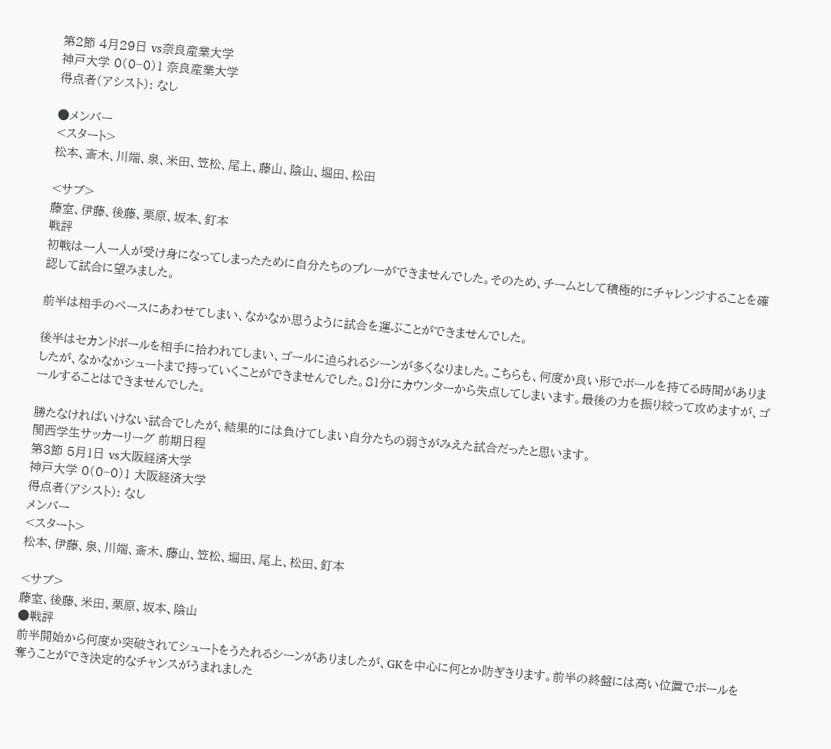第2節 4月29日 vs奈良産業大学
神戸大学 0(0−0)1 奈良産業大学
得点者(アシスト): なし

●メンバー
<スタート>
松本、斎木、川端、泉、米田、笠松、尾上、藤山、陰山、堀田、松田

<サブ>
藤室、伊藤、後藤、栗原、坂本、釘本
戦評
初戦は一人一人が受け身になってしまったために自分たちのプレーができませんでした。そのため、チームとして積極的にチャレンジすることを確認して試合に望みました。

前半は相手のペースにあわせてしまい、なかなか思うように試合を運ぶことができませんでした。

後半はセカンドボールを相手に拾われてしまい、ゴールに迫られるシーンが多くなりました。こちらも、何度か良い形でボールを持てる時間がありましたが、なかなかシュートまで持っていくことができませんでした。81分にカウンターから失点してしまいます。最後の力を振り絞って攻めますが、ゴールすることはできませんでした。

勝たなければいけない試合でしたが、結果的には負けてしまい自分たちの弱さがみえた試合だったと思います。
関西学生サッカーリーグ 前期日程
第3節 5月1日 vs大阪経済大学
神戸大学 0(0−0)1 大阪経済大学
得点者(アシスト): なし
メンバー
<スタート>
松本、伊藤、泉、川端、斎木、藤山、笠松、堀田、尾上、松田、釘本

<サブ>
藤室、後藤、米田、栗原、坂本、陰山
●戦評
前半開始から何度か突破されてシュートをうたれるシーンがありましたが、GKを中心に何とか防ぎきります。前半の終盤には高い位置でボールを奪うことができ決定的なチャンスがうまれました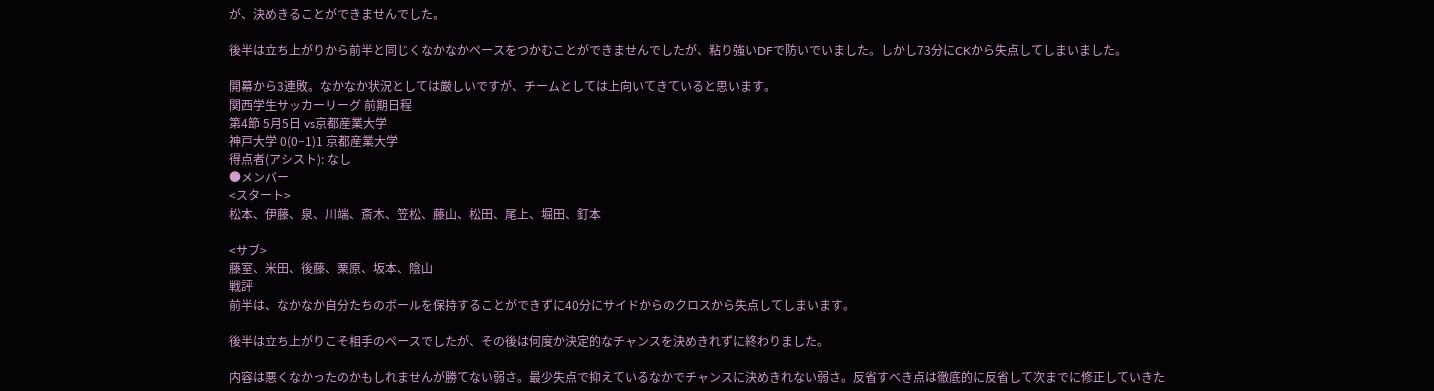が、決めきることができませんでした。

後半は立ち上がりから前半と同じくなかなかペースをつかむことができませんでしたが、粘り強いDFで防いでいました。しかし73分にCKから失点してしまいました。

開幕から3連敗。なかなか状況としては厳しいですが、チームとしては上向いてきていると思います。
関西学生サッカーリーグ 前期日程
第4節 5月5日 vs京都産業大学
神戸大学 0(0−1)1 京都産業大学
得点者(アシスト): なし
●メンバー
<スタート>
松本、伊藤、泉、川端、斎木、笠松、藤山、松田、尾上、堀田、釘本

<サブ>
藤室、米田、後藤、栗原、坂本、陰山
戦評
前半は、なかなか自分たちのボールを保持することができずに40分にサイドからのクロスから失点してしまいます。

後半は立ち上がりこそ相手のペースでしたが、その後は何度か決定的なチャンスを決めきれずに終わりました。

内容は悪くなかったのかもしれませんが勝てない弱さ。最少失点で抑えているなかでチャンスに決めきれない弱さ。反省すべき点は徹底的に反省して次までに修正していきた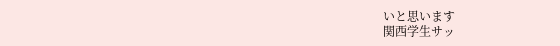いと思います
関西学生サッ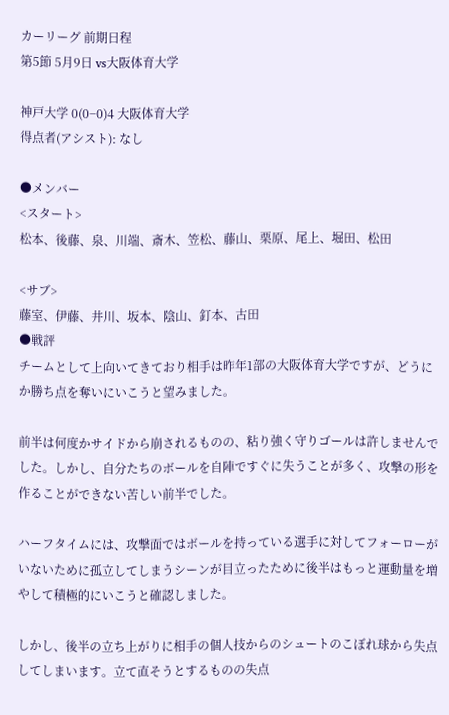カーリーグ 前期日程
第5節 5月9日 vs大阪体育大学

神戸大学 0(0−0)4 大阪体育大学
得点者(アシスト): なし

●メンバー
<スタート>
松本、後藤、泉、川端、斎木、笠松、藤山、栗原、尾上、堀田、松田

<サブ>
藤室、伊藤、井川、坂本、陰山、釘本、古田
●戦評
チームとして上向いてきており相手は昨年1部の大阪体育大学ですが、どうにか勝ち点を奪いにいこうと望みました。

前半は何度かサイドから崩されるものの、粘り強く守りゴールは許しませんでした。しかし、自分たちのボールを自陣ですぐに失うことが多く、攻撃の形を作ることができない苦しい前半でした。

ハーフタイムには、攻撃面ではボールを持っている選手に対してフォーローがいないために孤立してしまうシーンが目立ったために後半はもっと運動量を増やして積極的にいこうと確認しました。

しかし、後半の立ち上がりに相手の個人技からのシュートのこぼれ球から失点してしまいます。立て直そうとするものの失点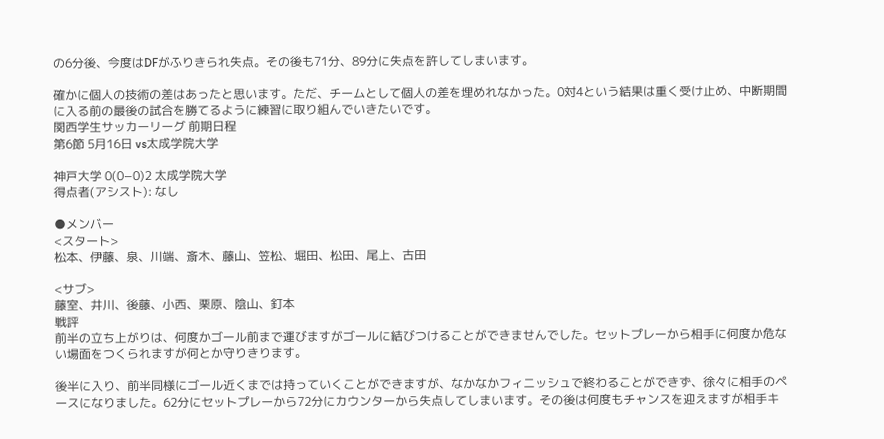の6分後、今度はDFがふりきられ失点。その後も71分、89分に失点を許してしまいます。

確かに個人の技術の差はあったと思います。ただ、チームとして個人の差を埋めれなかった。0対4という結果は重く受け止め、中断期間に入る前の最後の試合を勝てるように練習に取り組んでいきたいです。
関西学生サッカーリーグ 前期日程
第6節 5月16日 vs太成学院大学

神戸大学 0(0−0)2 太成学院大学
得点者(アシスト): なし

●メンバー
<スタート>
松本、伊藤、泉、川端、斎木、藤山、笠松、堀田、松田、尾上、古田

<サブ>
藤室、井川、後藤、小西、栗原、陰山、釘本
戦評
前半の立ち上がりは、何度かゴール前まで運びますがゴールに結びつけることができませんでした。セットプレーから相手に何度か危ない場面をつくられますが何とか守りきります。

後半に入り、前半同様にゴール近くまでは持っていくことができますが、なかなかフィニッシュで終わることができず、徐々に相手のペースになりました。62分にセットプレーから72分にカウンターから失点してしまいます。その後は何度もチャンスを迎えますが相手キ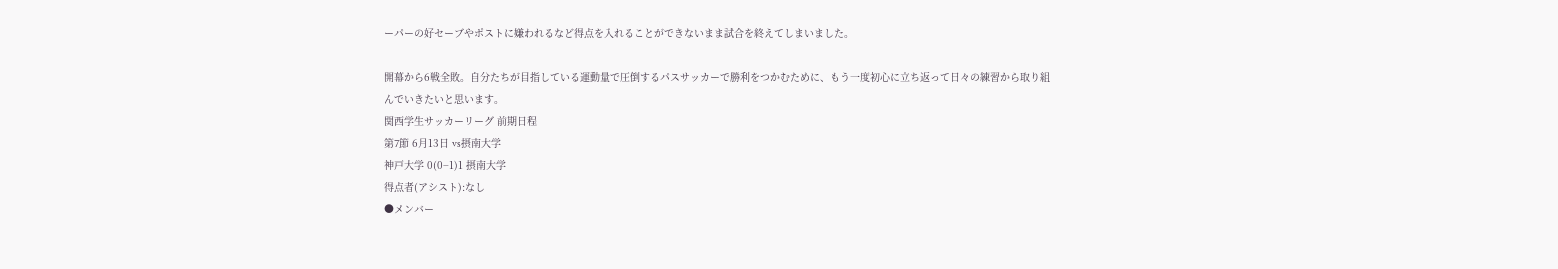ーパーの好セーブやポストに嫌われるなど得点を入れることができないまま試合を終えてしまいました。

開幕から6戦全敗。自分たちが目指している運動量で圧倒するパスサッカーで勝利をつかむために、もう一度初心に立ち返って日々の練習から取り組んでいきたいと思います。
関西学生サッカーリーグ 前期日程
第7節 6月13日 vs摂南大学
神戸大学 0(0−1)1 摂南大学
得点者(アシスト):なし
●メンバー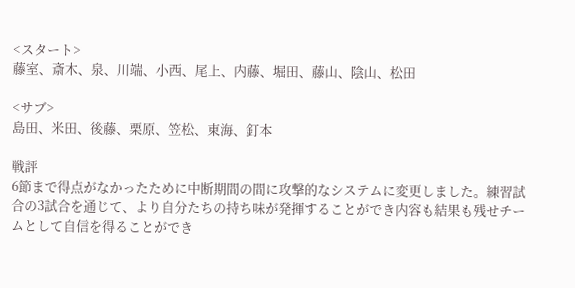<スタート>
藤室、斎木、泉、川端、小西、尾上、内藤、堀田、藤山、陰山、松田

<サブ>
島田、米田、後藤、栗原、笠松、東海、釘本

戦評
6節まで得点がなかったために中断期間の間に攻撃的なシステムに変更しました。練習試合の3試合を通じて、より自分たちの持ち味が発揮することができ内容も結果も残せチームとして自信を得ることができ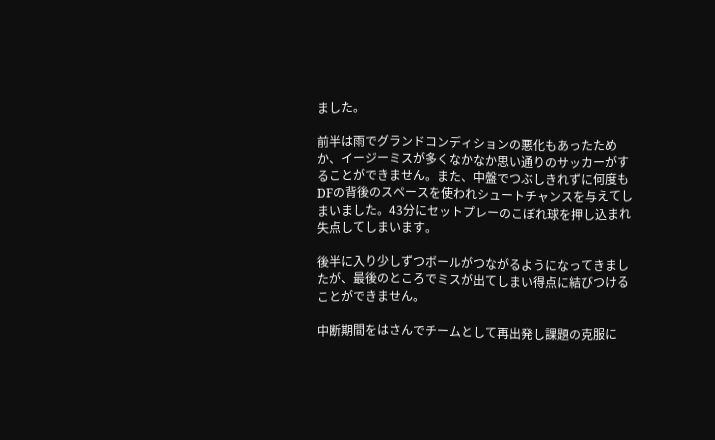ました。

前半は雨でグランドコンディションの悪化もあったためか、イージーミスが多くなかなか思い通りのサッカーがすることができません。また、中盤でつぶしきれずに何度もDFの背後のスペースを使われシュートチャンスを与えてしまいました。43分にセットプレーのこぼれ球を押し込まれ失点してしまいます。

後半に入り少しずつボールがつながるようになってきましたが、最後のところでミスが出てしまい得点に結びつけることができません。

中断期間をはさんでチームとして再出発し課題の克服に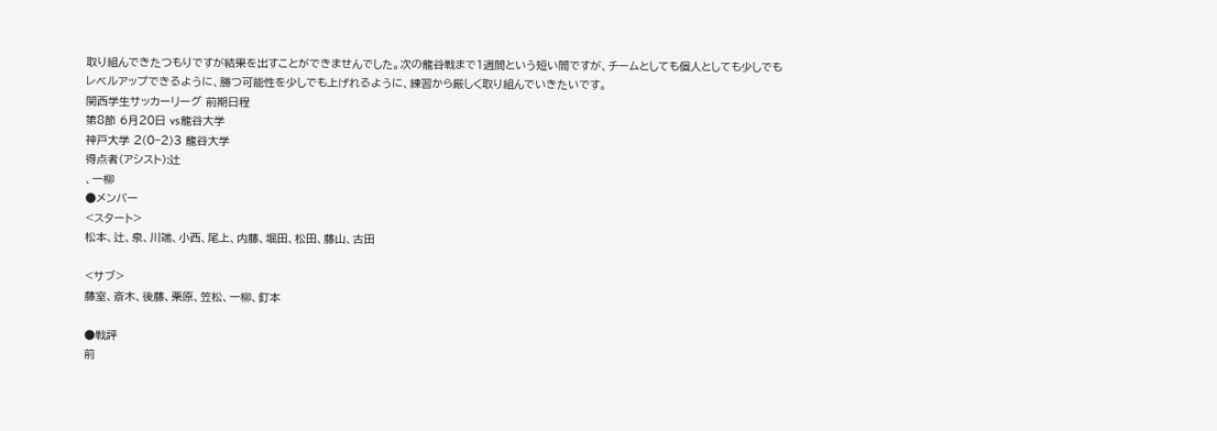取り組んできたつもりですが結果を出すことができませんでした。次の龍谷戦まで1週間という短い間ですが、チームとしても個人としても少しでもレベルアップできるように、勝つ可能性を少しでも上げれるように、練習から厳しく取り組んでいきたいです。
関西学生サッカーリーグ 前期日程
第8節 6月20日 vs龍谷大学
神戸大学 2(0−2)3 龍谷大学
得点者(アシスト):辻
、一柳
●メンバー
<スタート>
松本、辻、泉、川端、小西、尾上、内藤、堀田、松田、藤山、古田

<サブ>
藤室、斎木、後藤、栗原、笠松、一柳、釘本

●戦評
前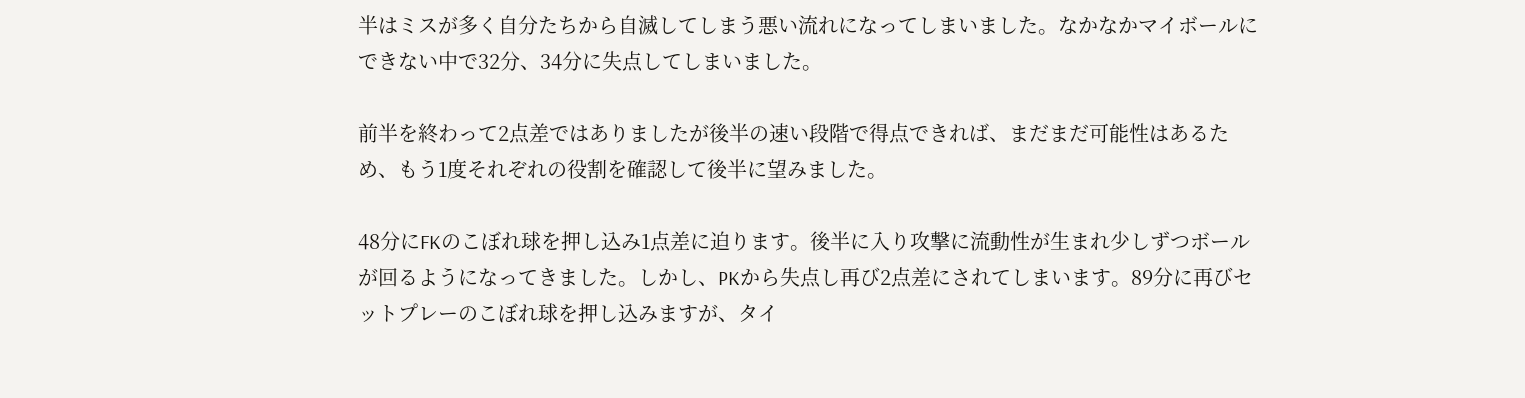半はミスが多く自分たちから自滅してしまう悪い流れになってしまいました。なかなかマイボールにできない中で32分、34分に失点してしまいました。

前半を終わって2点差ではありましたが後半の速い段階で得点できれば、まだまだ可能性はあるため、もう1度それぞれの役割を確認して後半に望みました。

48分にFKのこぼれ球を押し込み1点差に迫ります。後半に入り攻撃に流動性が生まれ少しずつボールが回るようになってきました。しかし、PKから失点し再び2点差にされてしまいます。89分に再びセットプレーのこぼれ球を押し込みますが、タイ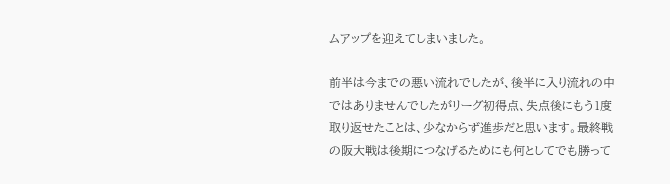ムアップを迎えてしまいました。

前半は今までの悪い流れでしたが、後半に入り流れの中ではありませんでしたがリーグ初得点、失点後にもう1度取り返せたことは、少なからず進歩だと思います。最終戦の阪大戦は後期につなげるためにも何としてでも勝って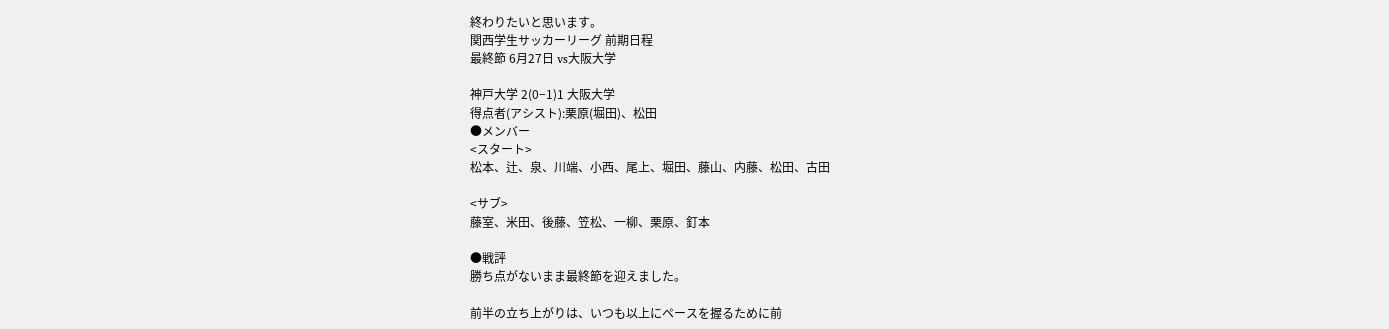終わりたいと思います。
関西学生サッカーリーグ 前期日程
最終節 6月27日 vs大阪大学

神戸大学 2(0−1)1 大阪大学
得点者(アシスト):栗原(堀田)、松田
●メンバー
<スタート>
松本、辻、泉、川端、小西、尾上、堀田、藤山、内藤、松田、古田

<サブ>
藤室、米田、後藤、笠松、一柳、栗原、釘本

●戦評
勝ち点がないまま最終節を迎えました。

前半の立ち上がりは、いつも以上にペースを握るために前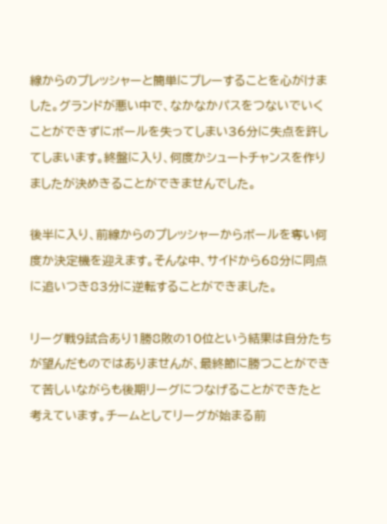線からのプレッシャーと簡単にプレーすることを心がけました。グランドが悪い中で、なかなかパスをつないでいくことができずにボールを失ってしまい36分に失点を許してしまいます。終盤に入り、何度かシュートチャンスを作りましたが決めきることができませんでした。

後半に入り、前線からのプレッシャーからボールを奪い何度か決定機を迎えます。そんな中、サイドから68分に同点に追いつき83分に逆転することができました。

リーグ戦9試合あり1勝8敗の10位という結果は自分たちが望んだものではありませんが、最終節に勝つことができて苦しいながらも後期リーグにつなげることができたと考えています。チームとしてリーグが始まる前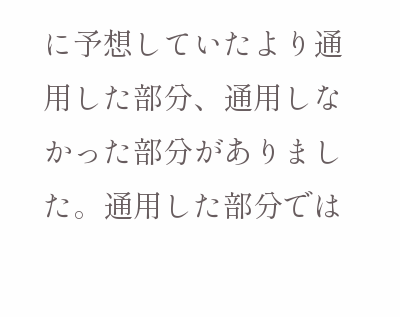に予想していたより通用した部分、通用しなかった部分がありました。通用した部分では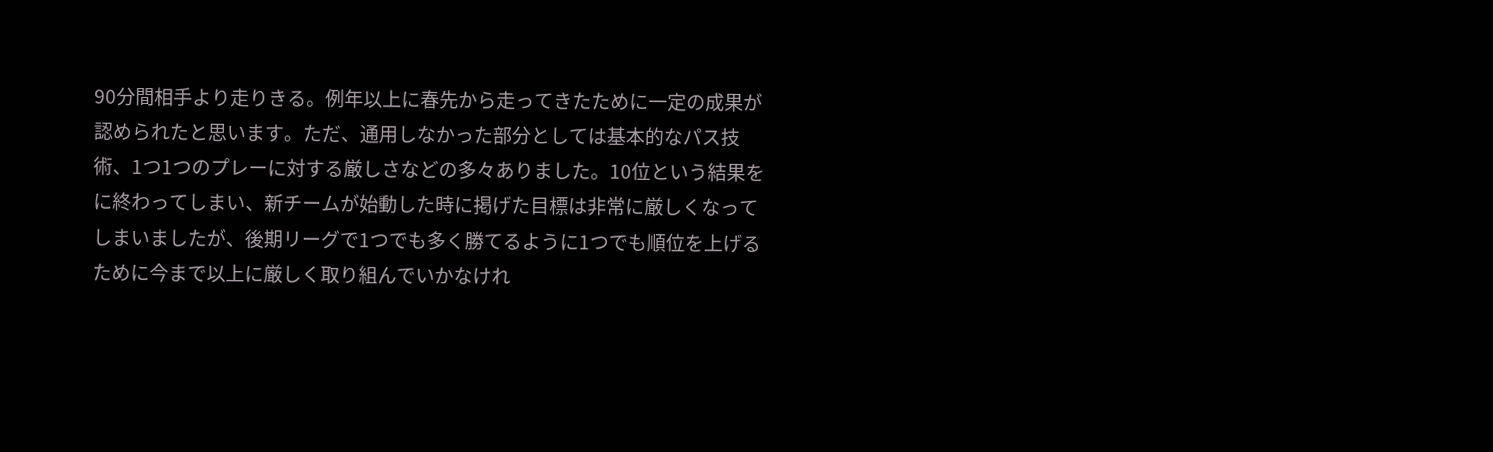90分間相手より走りきる。例年以上に春先から走ってきたために一定の成果が認められたと思います。ただ、通用しなかった部分としては基本的なパス技術、1つ1つのプレーに対する厳しさなどの多々ありました。10位という結果をに終わってしまい、新チームが始動した時に掲げた目標は非常に厳しくなってしまいましたが、後期リーグで1つでも多く勝てるように1つでも順位を上げるために今まで以上に厳しく取り組んでいかなけれ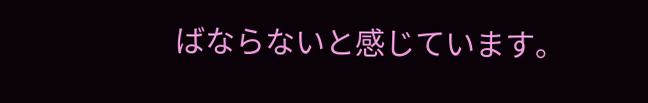ばならないと感じています。